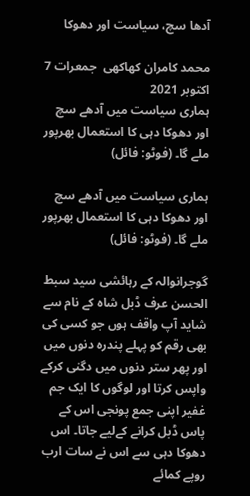آدھا سچ، سیاست اور دھوکا

محمد کامران کھاکھی  جمعرات 7 اکتوبر 2021
ہماری سیاست میں آدھے سچ اور دھوکا دہی کا استعمال بھرپور ملے گا۔ (فوٹو: فائل)

ہماری سیاست میں آدھے سچ اور دھوکا دہی کا استعمال بھرپور ملے گا۔ (فوٹو: فائل)

گوجرانوالہ کے رہائشی سید سبط الحسن عرف ڈبل شاہ کے نام سے شاید آپ واقف ہوں جو کسی کی بھی رقم کو پہلے پندرہ دنوں میں اور پھر ستر دنوں میں دگنی کرکے واپس کرتا اور لوگوں کا ایک جم غفیر اپنی جمع پونجی اس کے پاس ڈبل کرانے کےلیے جاتا۔ اس دھوکا دہی سے اس نے سات ارب روپے کمائے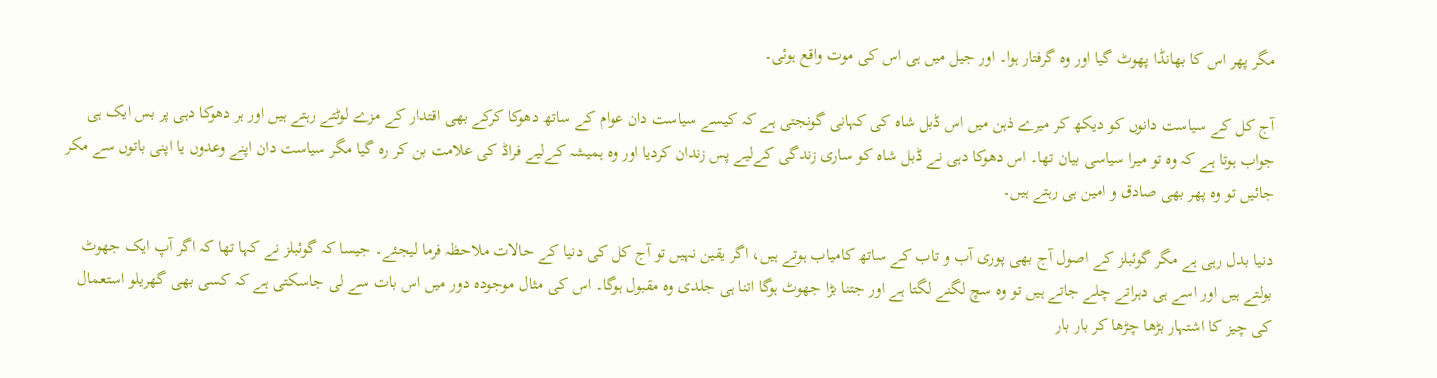مگر پھر اس کا بھانڈا پھوٹ گیا اور وہ گرفتار ہوا۔ اور جیل میں ہی اس کی موت واقع ہوئی۔

آج کل کے سیاست دانوں کو دیکھ کر میرے ذہن میں اس ڈبل شاہ کی کہانی گونجتی ہے کہ کیسے سیاست دان عوام کے ساتھ دھوکا کرکے بھی اقتدار کے مزے لوٹتے رہتے ہیں اور ہر دھوکا دہی پر بس ایک ہی جواب ہوتا ہے کہ وہ تو میرا سیاسی بیان تھا۔ اس دھوکا دہی نے ڈبل شاہ کو ساری زندگی کےلیے پس زندان کردیا اور وہ ہمیشہ کےلیے فراڈ کی علامت بن کر رہ گیا مگر سیاست دان اپنے وعدوں یا اپنی باتوں سے مکر جائیں تو وہ پھر بھی صادق و امین ہی رہتے ہیں۔

دنیا بدل رہی ہے مگر گوئبلز کے اصول آج بھی پوری آب و تاب کے ساتھ کامیاب ہوتے ہیں، اگر یقین نہیں تو آج کل کی دنیا کے حالات ملاحظہ فرما لیجئے۔ جیسا کہ گوئبلز نے کہا تھا کہ اگر آپ ایک جھوٹ بولتے ہیں اور اسے ہی دہراتے چلے جاتے ہیں تو وہ سچ لگنے لگتا ہے اور جتنا بڑا جھوٹ ہوگا اتنا ہی جلدی وہ مقبول ہوگا۔ اس کی مثال موجودہ دور میں اس بات سے لی جاسکتی ہے کہ کسی بھی گھریلو استعمال کی چیز کا اشتہار بڑھا چڑھا کر بار بار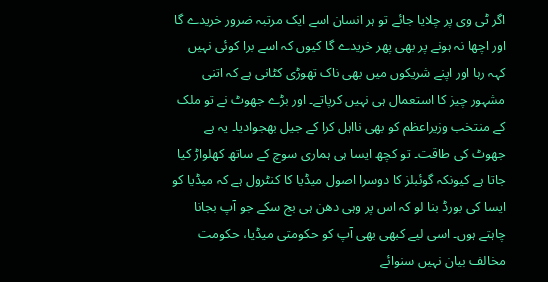اگر ٹی وی پر چلایا جائے تو ہر انسان اسے ایک مرتبہ ضرور خریدے گا اور اچھا نہ ہونے پر بھی پھر خریدے گا کیوں کہ اسے برا کوئی نہیں کہہ رہا اور اپنے شریکوں میں بھی ناک تھوڑی کٹانی ہے کہ اتنی مشہور چیز کا استعمال ہی نہیں کرپاتے۔ اور بڑے جھوٹ نے تو ملک کے منتخب وزیراعظم کو بھی نااہل کرا کے جیل بھجوادیا۔ یہ ہے جھوٹ کی طاقت۔ تو کچھ ایسا ہی ہماری سوچ کے ساتھ کھلواڑ کیا جاتا ہے کیونکہ گوئبلز کا دوسرا اصول میڈیا کا کنٹرول ہے کہ میڈیا کو ایسا کی بورڈ بنا لو کہ اس پر وہی دھن ہی بج سکے جو آپ بجانا چاہتے ہوں۔ اسی لیے کبھی بھی آپ کو حکومتی میڈیا، حکومت مخالف بیان نہیں سنوائے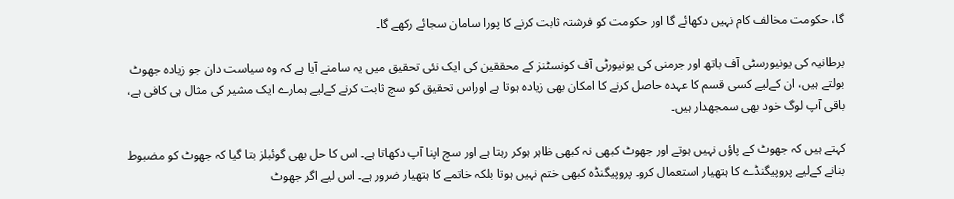گا، حکومت مخالف کام نہیں دکھائے گا اور حکومت کو فرشتہ ثابت کرنے کا پورا سامان سجائے رکھے گا۔

برطانیہ کی یونیورسٹی آف باتھ اور جرمنی کی یونیورٹی آف کونسٹنز کے محققین کی ایک نئی تحقیق میں یہ سامنے آیا ہے کہ وہ سیاست دان جو زیادہ جھوٹ بولتے ہیں، ان کےلیے کسی قسم کا عہدہ حاصل کرنے کا امکان بھی زیادہ ہوتا ہے اوراس تحقیق کو سچ ثابت کرنے کےلیے ہمارے ایک مشیر کی مثال ہی کافی ہے، باقی آپ لوگ خود بھی سمجھدار ہیں۔

کہتے ہیں کہ جھوٹ کے پاؤں نہیں ہوتے اور جھوٹ کبھی نہ کبھی ظاہر ہوکر رہتا ہے اور سچ اپنا آپ دکھاتا ہے۔ اس کا حل بھی گوئبلز بتا گیا کہ جھوٹ کو مضبوط بنانے کےلیے پروپیگنڈے کا ہتھیار استعمال کرو۔ پروپیگنڈہ کبھی ختم نہیں ہوتا بلکہ خاتمے کا ہتھیار ضرور ہے۔ اس لیے اگر جھوٹ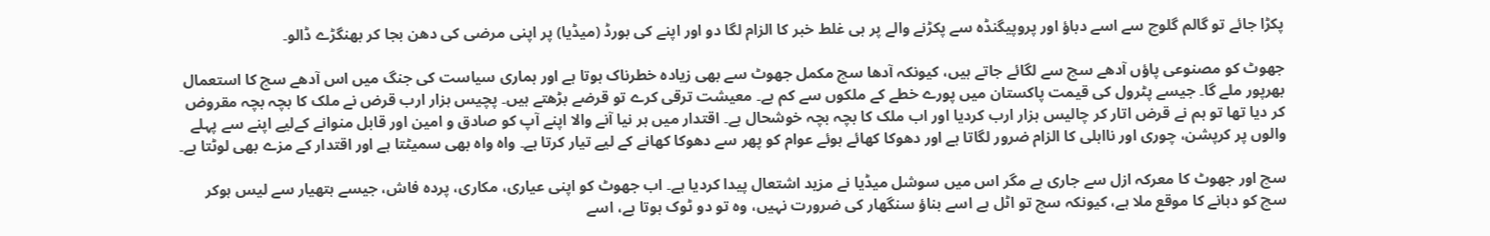پکڑا جائے تو گالم گلوچ سے اسے دباؤ اور پروپیگنڈہ سے پکڑنے والے پر ہی غلط خبر کا الزام لگا دو اور اپنے کی بورڈ (میڈیا) پر اپنی مرضی کی دھن بجا کر بھنگڑے ڈالو۔

جھوٹ کو مصنوعی پاؤں آدھے سچ سے لگائے جاتے ہیں، کیونکہ آدھا سچ مکمل جھوٹ سے بھی زیادہ خطرناک ہوتا ہے اور ہماری سیاست کی جنگ میں اس آدھے سچ کا استعمال بھرپور ملے گا۔ جیسے پٹرول کی قیمت پاکستان میں پورے خطے کے ملکوں سے کم ہے۔ معیشت ترقی کرے تو قرضے بڑھتے ہیں۔ پچیس ہزار ارب قرض نے ملک کا بچہ بچہ مقروض کر دیا تھا تو ہم نے قرض اتار کر چالیس ہزار ارب کردیا اور اب ملک کا بچہ بچہ خوشحال ہے۔ اقتدار میں ہر نیا آنے والا اپنے آپ کو صادق و امین اور قابل منوانے کےلیے اپنے سے پہلے والوں پر کرپشن، چوری اور نااہلی کا الزام ضرور لگاتا ہے اور دھوکا کھائے ہوئے عوام کو پھر سے دھوکا کھانے کے لیے تیار کرتا ہے۔ واہ واہ بھی سمیٹتا ہے اور اقتدار کے مزے بھی لوٹتا ہے۔

سچ اور جھوٹ کا معرکہ ازل سے جاری ہے مگر اس میں سوشل میڈیا نے مزید اشتعال پیدا کردیا ہے۔ اب جھوٹ کو اپنی عیاری، مکاری، پردہ فاش، جیسے ہتھیار سے لیس ہوکر سچ کو دبانے کا موقع ملا ہے، کیونکہ سچ تو اٹل ہے اسے بناؤ سنگھار کی ضرورت نہیں، وہ تو دو ٹوک ہوتا ہے، اسے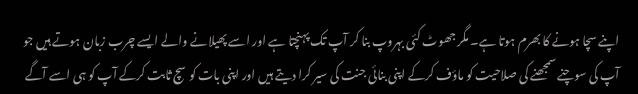اپنے سچا ہونے کا بھرم ہوتا ہے۔ مگر جھوٹ کئی بہروپ بنا کر آپ تک پہنچتا ہے اور اسے پھیلانے والے ایسے چرب زبان ہوتے ہیں جو آپ کی سوچنے سمجھنے کی صلاحیت کو ماؤف کرکے اپنی بنائی جنت کی سیر کرا دیتے ہیں اور اپنی بات کو سچ ثابت کرکے آپ کو ہی اسے آگے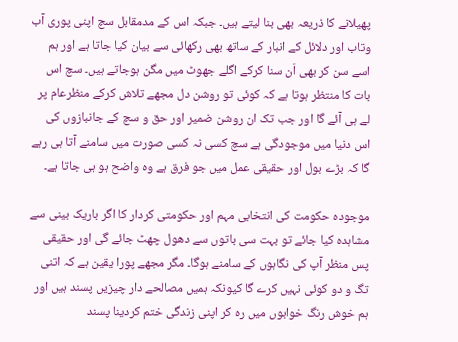پھیلانے کا ذریعہ بھی بنا لیتے ہیں۔ جبکہ اس کے مدمقابل سچ اپنی پوری آب وتاب اور دلائل کے انبار کے ساتھ بھی رکھائی سے بیان کیا جاتا ہے اور ہم اسے سن کر بھی اَن سنا کرکے اگلے جھوٹ میں مگن ہوجاتے ہیں۔ سچ اس بات کا منتظر ہوتا ہے کہ کوئی تو روشن دل مجھے تلاش کرکے منظرعام پر لے ہی آئے گا اور جب تک ان روشن ضمیر اور حق و سچ کے جانبازوں کی اس دنیا میں موجودگی ہے سچ کسی نہ کسی صورت میں سامنے آتا ہی رہے گا کہ بڑے بول اور حقیقی عمل میں جو فرق ہے وہ واضح ہو ہی جاتا ہے۔

موجودہ حکومت کی انتخابی مہم اور حکومتی کردار کا اگر باریک بینی سے مشاہدہ کیا جائے تو بہت سی باتوں سے دھول چھٹ جائے گی اور حقیقی پس منظر آپ کی نگاہوں کے سامنے ہوگا۔ مگر مجھے پورا یقین ہے کہ اتنی تگ و دو کوئی نہیں کرے گا کیونکہ ہمیں مصالحے دار چیزیں پسند ہیں اور ہم خوش رنگ خوابوں میں رہ کر اپنی زندگی ختم کردینا پسند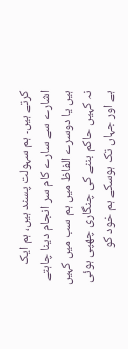کرتے ہیں۔ ہم سہولت پسند ہیں، ہم ایک اشارے سے سارے کام سر انجام دینا چاہتے ہیں یا دوسرے الفاظ میں ہم سب میں کہیں نہ کہیں حاکم بننے کی چنگاری چھپی ہوئی ہے اور جہاں تک ہوسکے ہم خود کو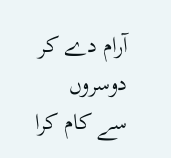آرام دے کر دوسروں سے کام کرا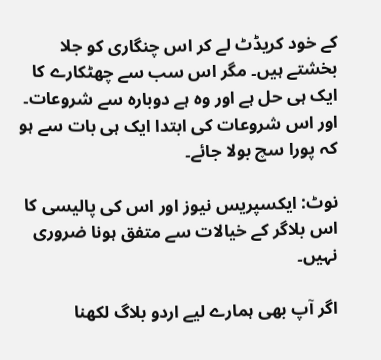کے خود کریڈٹ لے کر اس چنگاری کو جلا بخشتے ہیں۔ مگر اس سب سے چھٹکارے کا ایک ہی حل ہے اور وہ ہے دوبارہ سے شروعات۔ اور اس شروعات کی ابتدا ایک ہی بات سے ہو کہ پورا سچ بولا جائے۔

نوٹ: ایکسپریس نیوز اور اس کی پالیسی کا اس بلاگر کے خیالات سے متفق ہونا ضروری نہیں۔

اگر آپ بھی ہمارے لیے اردو بلاگ لکھنا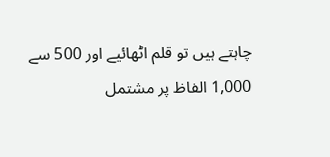چاہتے ہیں تو قلم اٹھائیے اور 500 سے 1,000 الفاظ پر مشتمل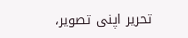تحریر اپنی تصویر،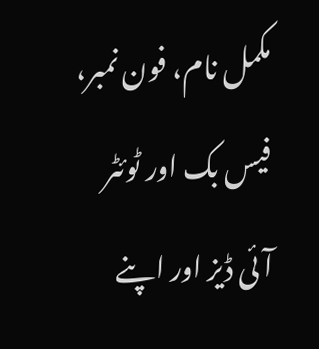مکمل نام، فون نمبر، فیس بک اور ٹوئٹر آئی ڈیز اور اپنے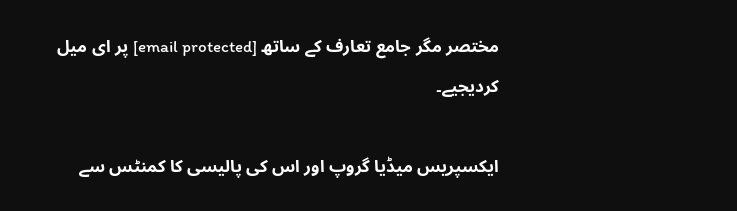مختصر مگر جامع تعارف کے ساتھ [email protected] پر ای میل کردیجیے۔

ایکسپریس میڈیا گروپ اور اس کی پالیسی کا کمنٹس سے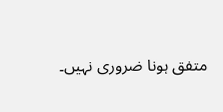متفق ہونا ضروری نہیں۔